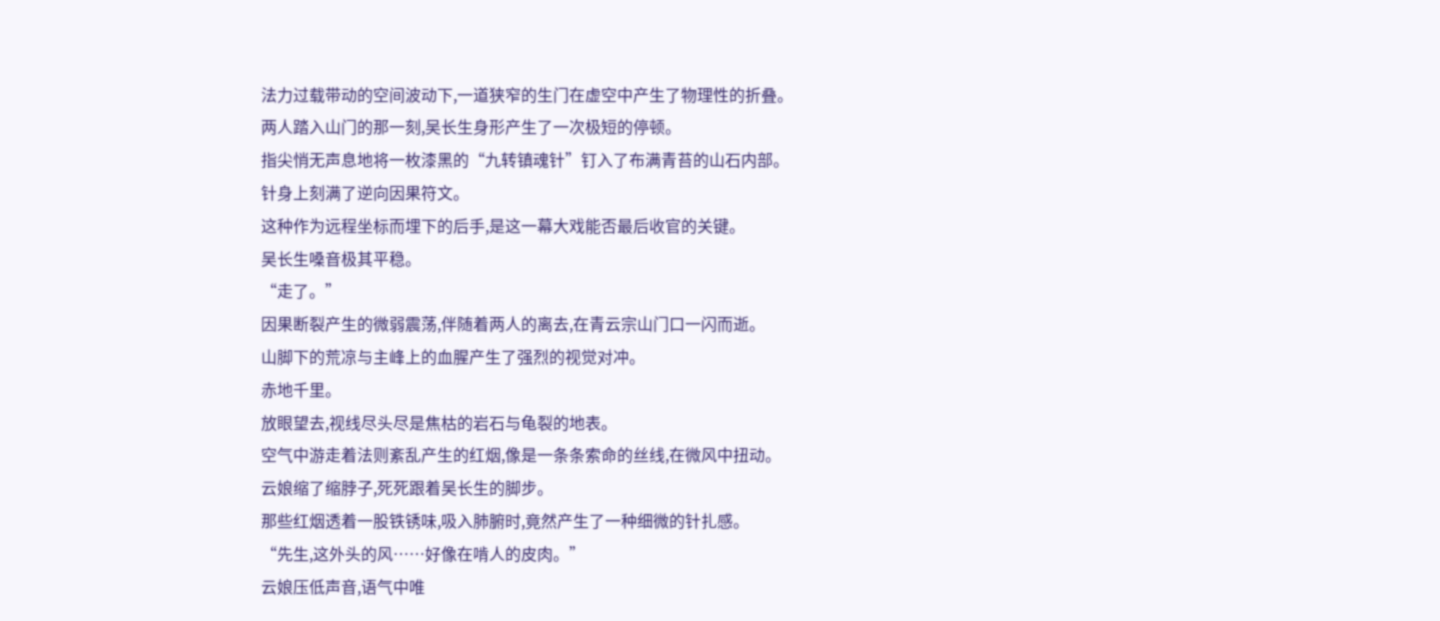法力过载带动的空间波动下,一道狭窄的生门在虚空中产生了物理性的折叠。
两人踏入山门的那一刻,吴长生身形产生了一次极短的停顿。
指尖悄无声息地将一枚漆黑的“九转镇魂针”钉入了布满青苔的山石内部。
针身上刻满了逆向因果符文。
这种作为远程坐标而埋下的后手,是这一幕大戏能否最后收官的关键。
吴长生嗓音极其平稳。
“走了。”
因果断裂产生的微弱震荡,伴随着两人的离去,在青云宗山门口一闪而逝。
山脚下的荒凉与主峰上的血腥产生了强烈的视觉对冲。
赤地千里。
放眼望去,视线尽头尽是焦枯的岩石与龟裂的地表。
空气中游走着法则紊乱产生的红烟,像是一条条索命的丝线,在微风中扭动。
云娘缩了缩脖子,死死跟着吴长生的脚步。
那些红烟透着一股铁锈味,吸入肺腑时,竟然产生了一种细微的针扎感。
“先生,这外头的风……好像在啃人的皮肉。”
云娘压低声音,语气中唯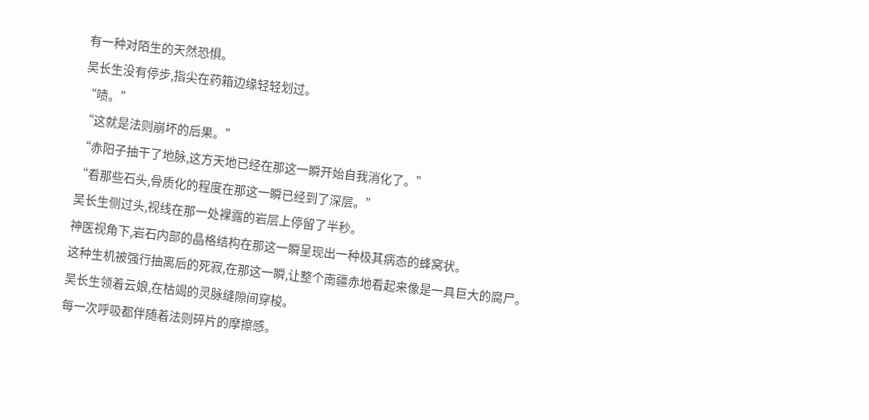有一种对陌生的天然恐惧。
吴长生没有停步,指尖在药箱边缘轻轻划过。
“啧。”
“这就是法则崩坏的后果。”
“赤阳子抽干了地脉,这方天地已经在那这一瞬开始自我消化了。”
“看那些石头,骨质化的程度在那这一瞬已经到了深层。”
吴长生侧过头,视线在那一处裸露的岩层上停留了半秒。
神医视角下,岩石内部的晶格结构在那这一瞬呈现出一种极其病态的蜂窝状。
这种生机被强行抽离后的死寂,在那这一瞬,让整个南疆赤地看起来像是一具巨大的腐尸。
吴长生领着云娘,在枯竭的灵脉缝隙间穿梭。
每一次呼吸都伴随着法则碎片的摩擦感。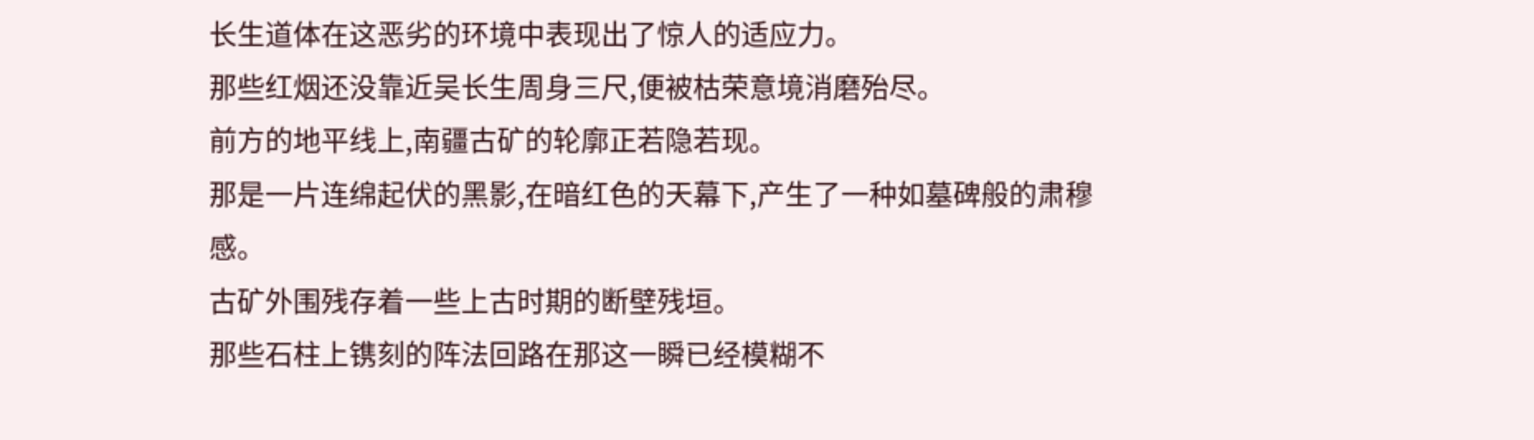长生道体在这恶劣的环境中表现出了惊人的适应力。
那些红烟还没靠近吴长生周身三尺,便被枯荣意境消磨殆尽。
前方的地平线上,南疆古矿的轮廓正若隐若现。
那是一片连绵起伏的黑影,在暗红色的天幕下,产生了一种如墓碑般的肃穆感。
古矿外围残存着一些上古时期的断壁残垣。
那些石柱上镌刻的阵法回路在那这一瞬已经模糊不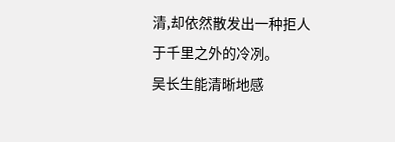清,却依然散发出一种拒人于千里之外的冷冽。
吴长生能清晰地感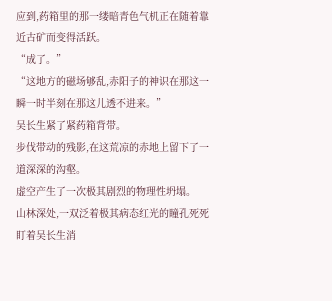应到,药箱里的那一缕暗青色气机正在随着靠近古矿而变得活跃。
“成了。”
“这地方的磁场够乱,赤阳子的神识在那这一瞬一时半刻在那这儿透不进来。”
吴长生紧了紧药箱背带。
步伐带动的残影,在这荒凉的赤地上留下了一道深深的沟壑。
虚空产生了一次极其剧烈的物理性坍塌。
山林深处,一双泛着极其病态红光的瞳孔死死盯着吴长生消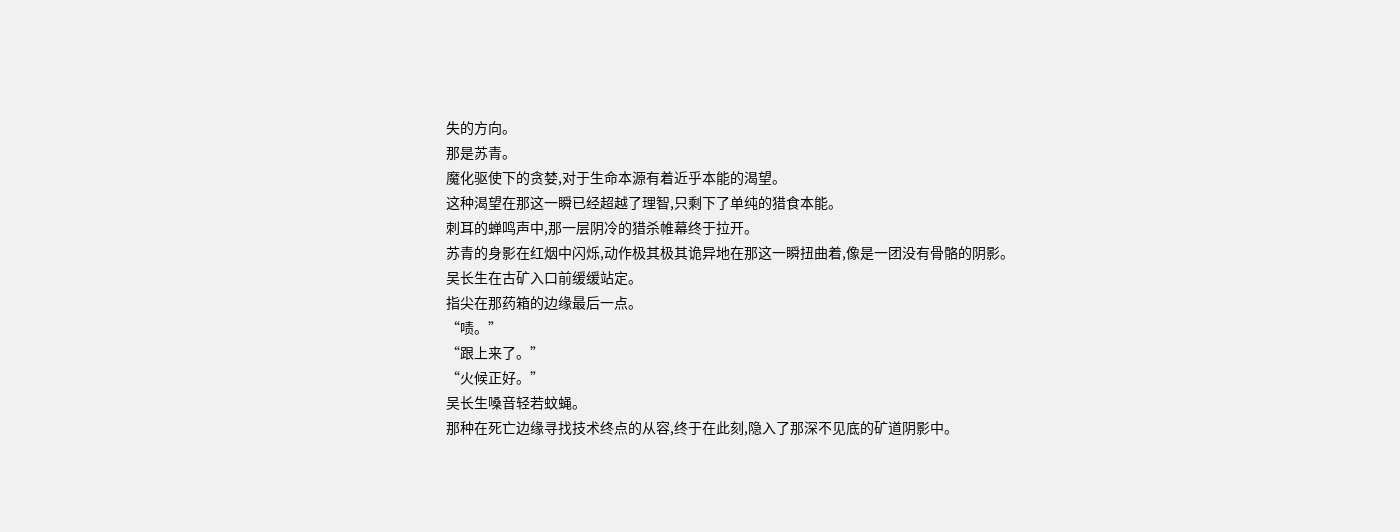失的方向。
那是苏青。
魔化驱使下的贪婪,对于生命本源有着近乎本能的渴望。
这种渴望在那这一瞬已经超越了理智,只剩下了单纯的猎食本能。
刺耳的蝉鸣声中,那一层阴冷的猎杀帷幕终于拉开。
苏青的身影在红烟中闪烁,动作极其极其诡异地在那这一瞬扭曲着,像是一团没有骨骼的阴影。
吴长生在古矿入口前缓缓站定。
指尖在那药箱的边缘最后一点。
“啧。”
“跟上来了。”
“火候正好。”
吴长生嗓音轻若蚊蝇。
那种在死亡边缘寻找技术终点的从容,终于在此刻,隐入了那深不见底的矿道阴影中。